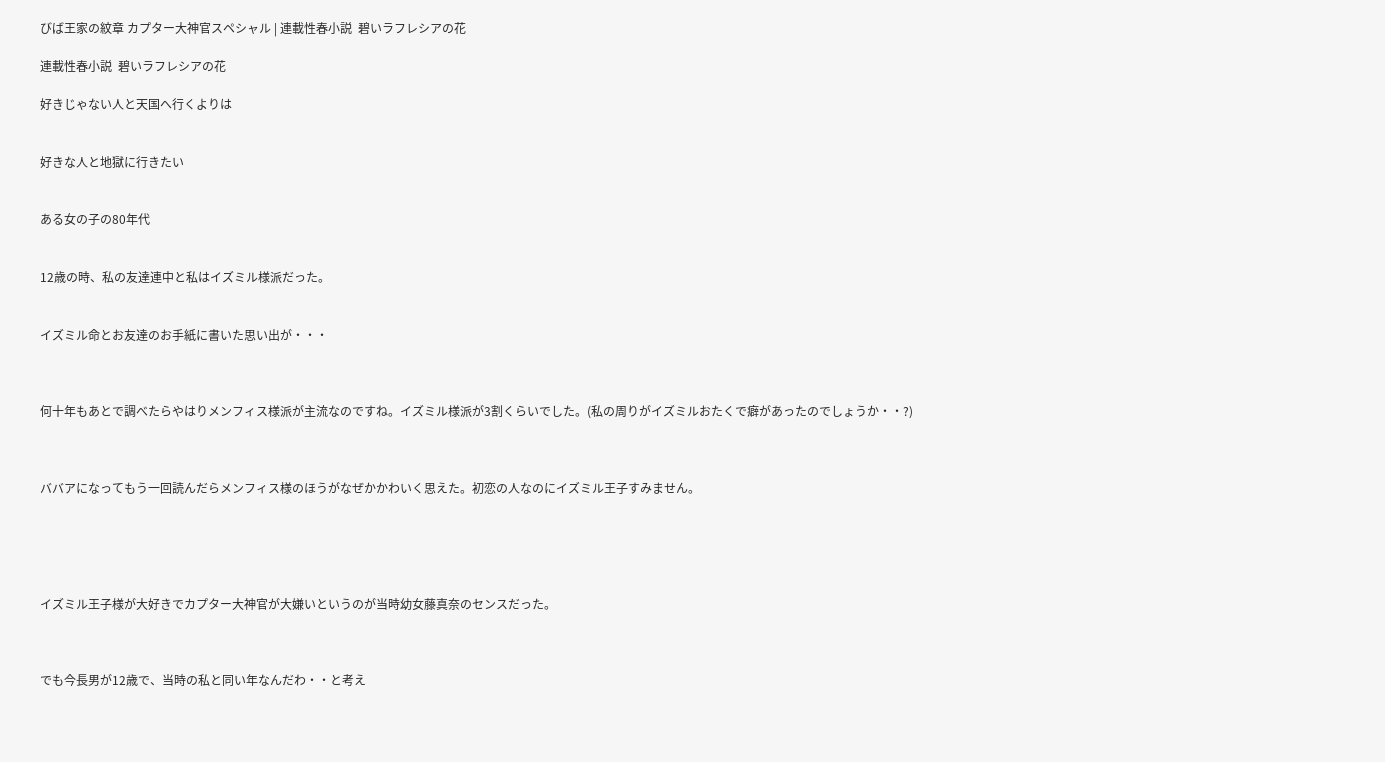びば王家の紋章 カプター大神官スペシャル | 連載性春小説  碧いラフレシアの花

連載性春小説  碧いラフレシアの花

好きじゃない人と天国へ行くよりは


好きな人と地獄に行きたい


ある女の子の80年代


12歳の時、私の友達連中と私はイズミル様派だった。


イズミル命とお友達のお手紙に書いた思い出が・・・



何十年もあとで調べたらやはりメンフィス様派が主流なのですね。イズミル様派が3割くらいでした。(私の周りがイズミルおたくで癖があったのでしょうか・・?)



ババアになってもう一回読んだらメンフィス様のほうがなぜかかわいく思えた。初恋の人なのにイズミル王子すみません。





イズミル王子様が大好きでカプター大神官が大嫌いというのが当時幼女藤真奈のセンスだった。



でも今長男が12歳で、当時の私と同い年なんだわ・・と考え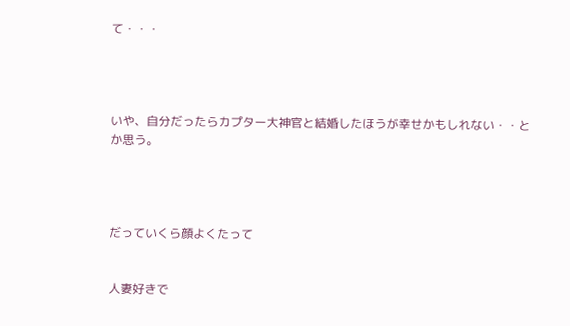て・・・




いや、自分だったらカプター大神官と結婚したほうが幸せかもしれない・・とか思う。




だっていくら顔よくたって


人妻好きで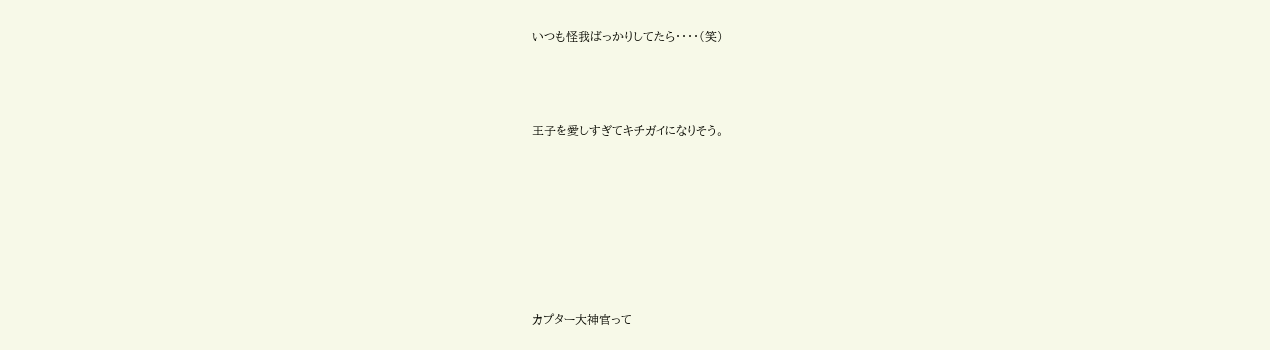いつも怪我ばっかりしてたら・・・・(笑)



王子を愛しすぎてキチガイになりそう。







カプター大神官って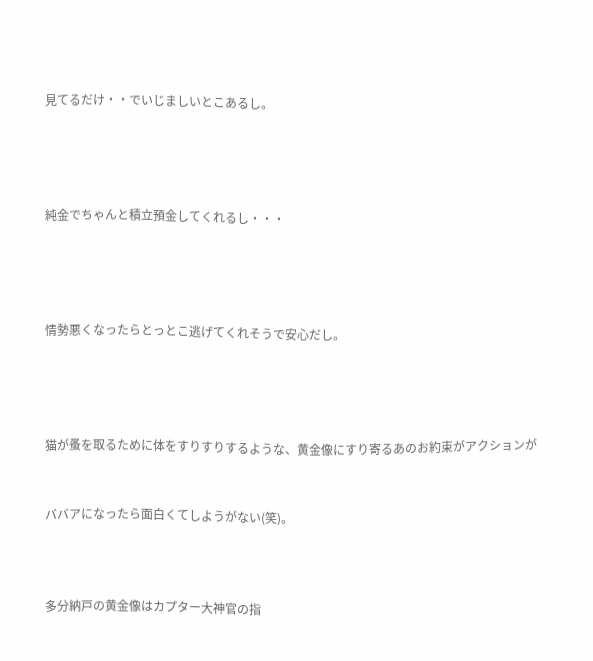見てるだけ・・でいじましいとこあるし。




純金でちゃんと積立預金してくれるし・・・




情勢悪くなったらとっとこ逃げてくれそうで安心だし。




猫が蚤を取るために体をすりすりするような、黄金像にすり寄るあのお約束がアクションが


ババアになったら面白くてしようがない(笑)。



多分納戸の黄金像はカプター大神官の指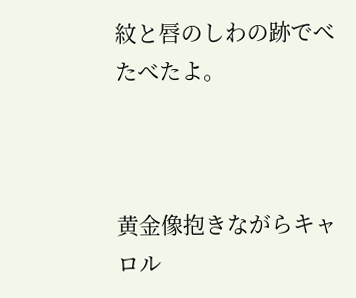紋と唇のしわの跡でべたべたよ。



黄金像抱きながらキャロル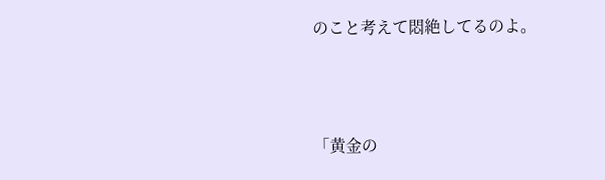のこと考えて悶絶してるのよ。



「黄金の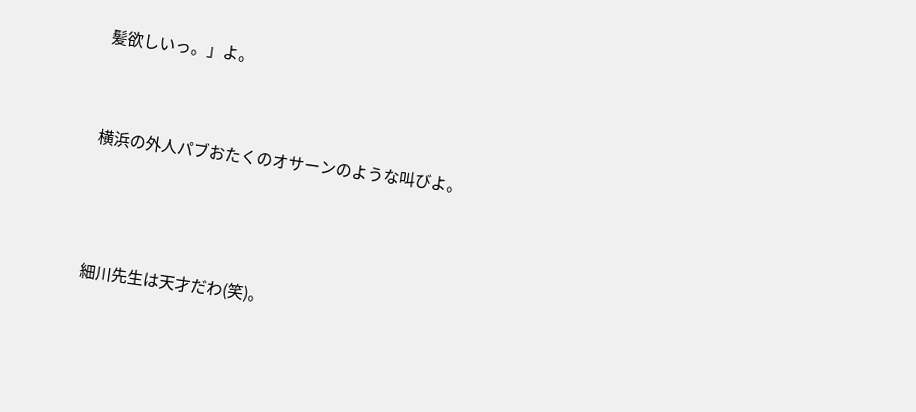髪欲しいっ。」よ。


横浜の外人パブおたくのオサーンのような叫びよ。



細川先生は天才だわ(笑)。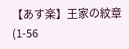【あす楽】王家の紋章(1-56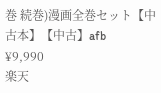巻 続巻)漫画全巻セット【中古本】【中古】afb
¥9,990
楽天